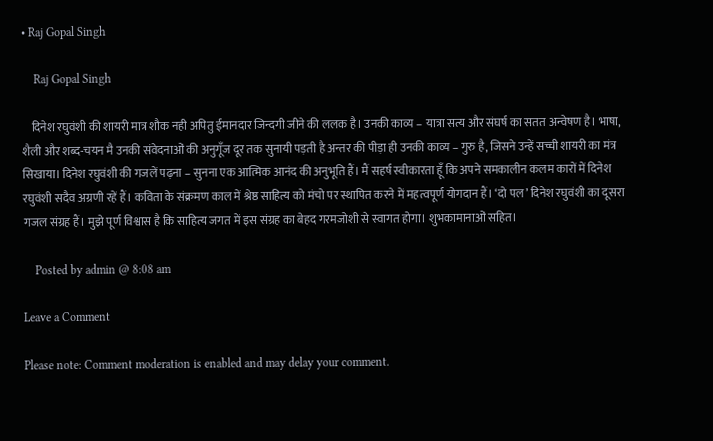• Raj Gopal Singh

    Raj Gopal Singh

    दिनेश रघुवंशी की शायरी मात्र शौक नही अपितु ईमानदार जिन्दगी जीने की ललक है। उनकी काव्य – यात्रा सत्य और संघर्ष का सतत अन्वेषण है। भाषा, शैली और शब्द-चयन मै उनकी संवेदनाओं की अनुगूँज दूर तक सुनायी पड़ती है अन्तर की पीड़ा ही उनकी काव्य – गुरु है, जिसने उन्हें सच्ची शायरी का मंत्र सिखाया। दिनेश रघुवंशी की गजलें पढ़ना – सुनना एक आत्मिक आनंद की अनुभूति हैं। मैं सहर्ष स्वीकारता हूँ कि अपने समकालीन कलम कारों में दिनेश रघुवंशी सदैव अग्रणी रहें हैं। कविता के संक्रमण काल में श्रेष्ठ साहित्य को मंचो पर स्थापित करने में महत्वपूर्ण योगदान हैं। ‘दो पल’ दिनेश रघुवंशी का दूसरा गजल संग्रह हैं। मुझे पूर्ण विश्वास है कि साहित्य जगत में इस संग्रह का बेहद गरमजोशी से स्वागत होगा। शुभकामानाओं सहित।

    Posted by admin @ 8:08 am

Leave a Comment

Please note: Comment moderation is enabled and may delay your comment.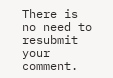There is no need to resubmit your comment.